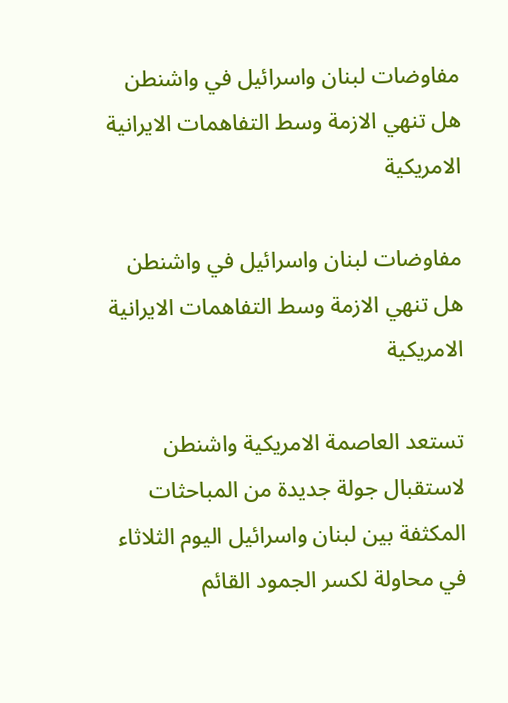مفاوضات لبنان واسرائيل في واشنطن هل تنهي الازمة وسط التفاهمات الايرانية الامريكية

مفاوضات لبنان واسرائيل في واشنطن هل تنهي الازمة وسط التفاهمات الايرانية الامريكية

تستعد العاصمة الامريكية واشنطن لاستقبال جولة جديدة من المباحثات المكثفة بين لبنان واسرائيل اليوم الثلاثاء في محاولة لكسر الجمود القائم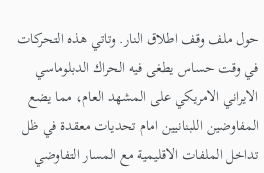حول ملف وقف اطلاق النار. وتاتي هذه التحركات في وقت حساس يطغى فيه الحراك الدبلوماسي الايراني الامريكي على المشهد العام، مما يضع المفاوضين اللبنانيين امام تحديات معقدة في ظل تداخل الملفات الاقليمية مع المسار التفاوضي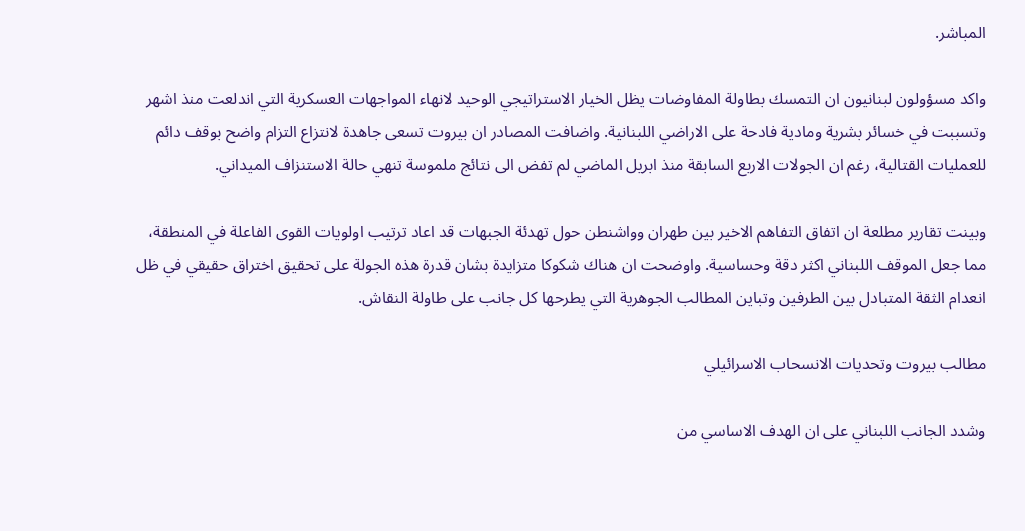المباشر.

واكد مسؤولون لبنانيون ان التمسك بطاولة المفاوضات يظل الخيار الاستراتيجي الوحيد لانهاء المواجهات العسكرية التي اندلعت منذ اشهر وتسببت في خسائر بشرية ومادية فادحة على الاراضي اللبنانية. واضافت المصادر ان بيروت تسعى جاهدة لانتزاع التزام واضح بوقف دائم للعمليات القتالية، رغم ان الجولات الاربع السابقة منذ ابريل الماضي لم تفض الى نتائج ملموسة تنهي حالة الاستنزاف الميداني.

وبينت تقارير مطلعة ان اتفاق التفاهم الاخير بين طهران وواشنطن حول تهدئة الجبهات قد اعاد ترتيب اولويات القوى الفاعلة في المنطقة، مما جعل الموقف اللبناني اكثر دقة وحساسية. واوضحت ان هناك شكوكا متزايدة بشان قدرة هذه الجولة على تحقيق اختراق حقيقي في ظل انعدام الثقة المتبادل بين الطرفين وتباين المطالب الجوهرية التي يطرحها كل جانب على طاولة النقاش.

مطالب بيروت وتحديات الانسحاب الاسرائيلي

وشدد الجانب اللبناني على ان الهدف الاساسي من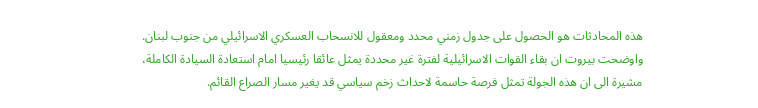هذه المحادثات هو الحصول على جدول زمني محدد ومعقول للانسحاب العسكري الاسرائيلي من جنوب لبنان. واوضحت بيروت ان بقاء القوات الاسرائيلية لفترة غير محددة يمثل عائقا رئيسيا امام استعادة السيادة الكاملة، مشيرة الى ان هذه الجولة تمثل فرصة حاسمة لاحداث زخم سياسي قد يغير مسار الصراع القائم.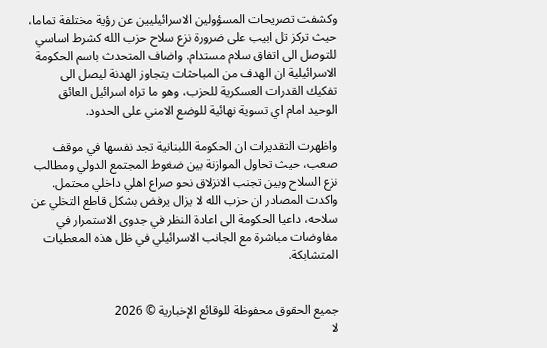وكشفت تصريحات المسؤولين الاسرائيليين عن رؤية مختلفة تماما، حيث تركز تل ابيب على ضرورة نزع سلاح حزب الله كشرط اساسي للتوصل الى اتفاق سلام مستدام. واضاف المتحدث باسم الحكومة الاسرائيلية ان الهدف من المباحثات يتجاوز الهدنة ليصل الى تفكيك القدرات العسكرية للحزب، وهو ما تراه اسرائيل العائق الوحيد امام اي تسوية نهائية للوضع الامني على الحدود.

واظهرت التقديرات ان الحكومة اللبنانية تجد نفسها في موقف صعب، حيث تحاول الموازنة بين ضغوط المجتمع الدولي ومطالب نزع السلاح وبين تجنب الانزلاق نحو صراع اهلي داخلي محتمل. واكدت المصادر ان حزب الله لا يزال يرفض بشكل قاطع التخلي عن سلاحه، داعيا الحكومة الى اعادة النظر في جدوى الاستمرار في مفاوضات مباشرة مع الجانب الاسرائيلي في ظل هذه المعطيات المتشابكة.


جميع الحقوق محفوظة للوقائع الإخبارية © 2026
لا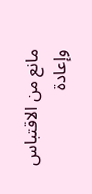مانع من الاقتباس وإعادة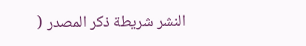النشر شريطة ذكر المصدر (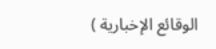الوقائع الإخبارية )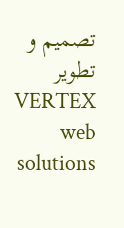تصميم و تطوير VERTEX web solutions